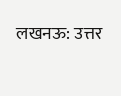लखनऊ: उत्तर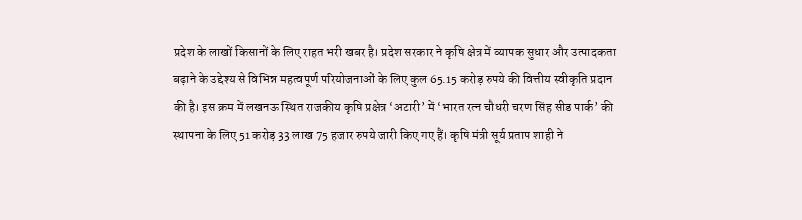प्रदेश के लाखों किसानों के लिए राहत भरी खबर है। प्रदेश सरकार ने कृषि क्षेत्र में व्यापक सुधार और उत्पादकता बढ़ाने के उद्देश्य से विभिन्न महत्वपूर्ण परियोजनाओं के लिए कुल 65.15 करोड़ रुपये की वित्तीय स्वीकृति प्रदान की है। इस क्रम में लखनऊ स्थित राजकीय कृषि प्रक्षेत्र ‘अटारी’ में ‘भारत रत्न चौधरी चरण सिंह सीड पार्क’ की स्थापना के लिए 51 करोड़ 33 लाख 75 हजार रुपये जारी किए गए हैं। कृषि मंत्री सूर्य प्रताप शाही ने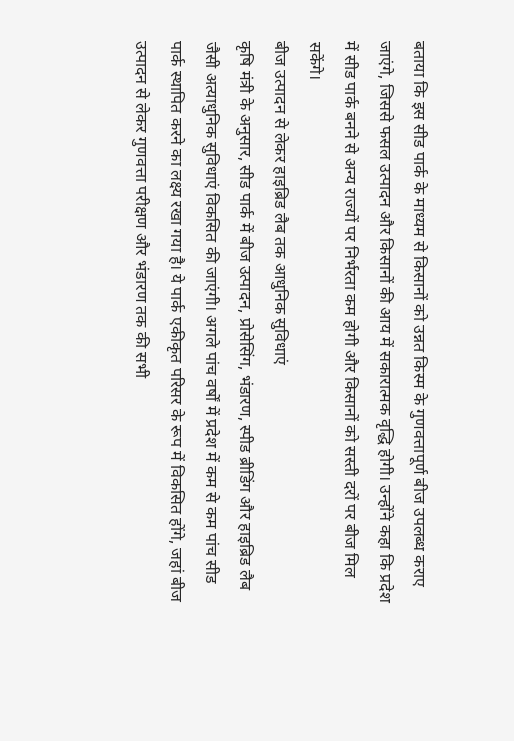बताया कि इस सीड पार्क के माध्यम से किसानों को उन्नत किस्म के गुणवत्तापूर्ण बीज उपलब्ध कराए जाएंगे, जिससे फसल उत्पादन और किसानों की आय में सकारात्मक वृद्धि होगी। उन्होंने कहा कि प्रदेश में सीड पार्क बनने से अन्य राज्यों पर निर्भरता कम होगी और किसानों को सस्ती दरों पर बीज मिल सकेंगे।
बीज उत्पादन से लेकर हाइब्रिड लैब तक आधुनिक सुविधाएं
कृषि मंत्री के अनुसार, सीड पार्क में बीज उत्पादन, प्रोसेसिंग, भंडारण, स्पीड ब्रीडिंग और हाइब्रिड लैब जैसी अत्याधुनिक सुविधाएं विकसित की जाएंगी। अगले पांच वर्षों में प्रदेश में कम से कम पांच सीड पार्क स्थापित करने का लक्ष्य रखा गया है। ये पार्क एकीकृत परिसर के रूप में विकसित होंगे, जहां बीज उत्पादन से लेकर गुणवत्ता परीक्षण और भंडारण तक की सभी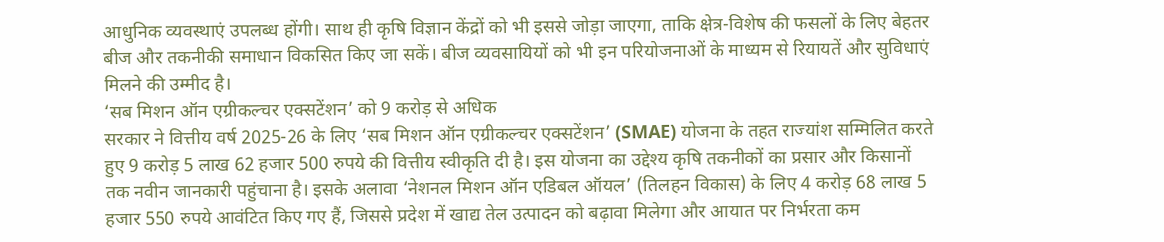आधुनिक व्यवस्थाएं उपलब्ध होंगी। साथ ही कृषि विज्ञान केंद्रों को भी इससे जोड़ा जाएगा, ताकि क्षेत्र-विशेष की फसलों के लिए बेहतर बीज और तकनीकी समाधान विकसित किए जा सकें। बीज व्यवसायियों को भी इन परियोजनाओं के माध्यम से रियायतें और सुविधाएं मिलने की उम्मीद है।
‘सब मिशन ऑन एग्रीकल्चर एक्सटेंशन’ को 9 करोड़ से अधिक
सरकार ने वित्तीय वर्ष 2025-26 के लिए ‘सब मिशन ऑन एग्रीकल्चर एक्सटेंशन’ (SMAE) योजना के तहत राज्यांश सम्मिलित करते हुए 9 करोड़ 5 लाख 62 हजार 500 रुपये की वित्तीय स्वीकृति दी है। इस योजना का उद्देश्य कृषि तकनीकों का प्रसार और किसानों तक नवीन जानकारी पहुंचाना है। इसके अलावा ‘नेशनल मिशन ऑन एडिबल ऑयल’ (तिलहन विकास) के लिए 4 करोड़ 68 लाख 5 हजार 550 रुपये आवंटित किए गए हैं, जिससे प्रदेश में खाद्य तेल उत्पादन को बढ़ावा मिलेगा और आयात पर निर्भरता कम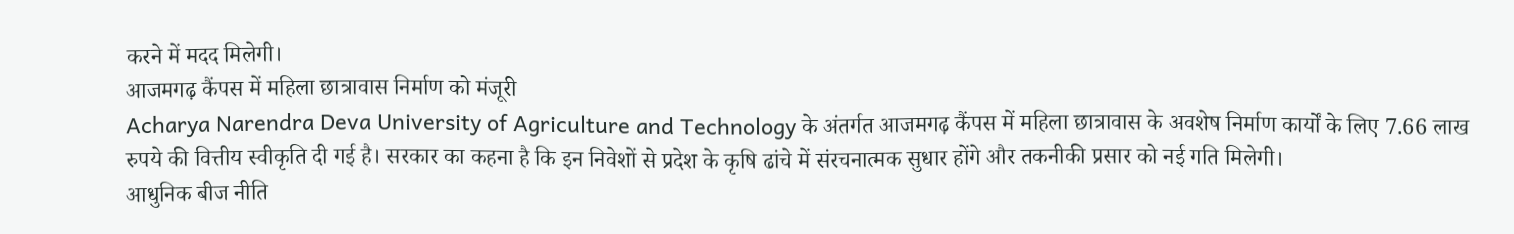करने में मदद मिलेगी।
आजमगढ़ कैंपस में महिला छात्रावास निर्माण को मंजूरी
Acharya Narendra Deva University of Agriculture and Technology के अंतर्गत आजमगढ़ कैंपस में महिला छात्रावास के अवशेष निर्माण कार्यों के लिए 7.66 लाख रुपये की वित्तीय स्वीकृति दी गई है। सरकार का कहना है कि इन निवेशों से प्रदेश के कृषि ढांचे में संरचनात्मक सुधार होंगे और तकनीकी प्रसार को नई गति मिलेगी।
आधुनिक बीज नीति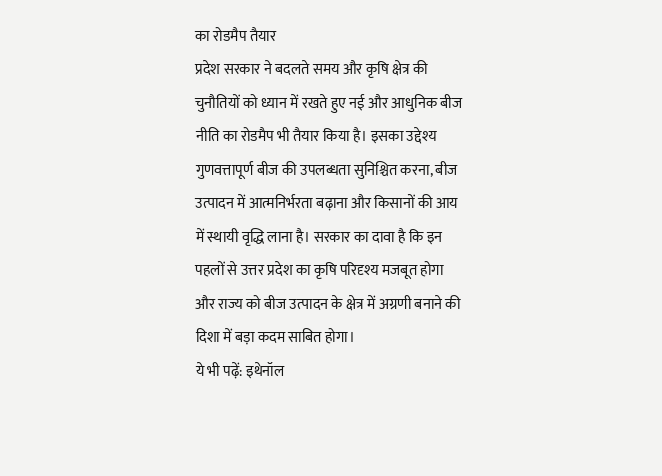का रोडमैप तैयार
प्रदेश सरकार ने बदलते समय और कृषि क्षेत्र की चुनौतियों को ध्यान में रखते हुए नई और आधुनिक बीज नीति का रोडमैप भी तैयार किया है। इसका उद्देश्य गुणवत्तापूर्ण बीज की उपलब्धता सुनिश्चित करना, बीज उत्पादन में आत्मनिर्भरता बढ़ाना और किसानों की आय में स्थायी वृद्धि लाना है। सरकार का दावा है कि इन पहलों से उत्तर प्रदेश का कृषि परिदृश्य मजबूत होगा और राज्य को बीज उत्पादन के क्षेत्र में अग्रणी बनाने की दिशा में बड़ा कदम साबित होगा।
ये भी पढ़ें: इथेनॉल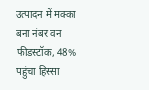उत्पादन में मक्का बना नंबर वन फीडस्टॉक, 48% पहुंचा हिस्सा